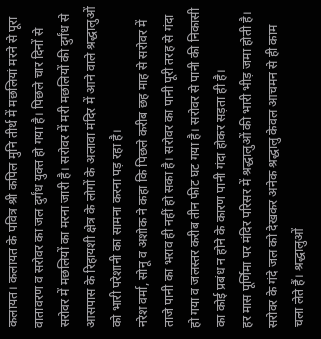कलायत। कलायत के पवित्र श्री कपिल मुनि तीर्थ में मछलियां मरने से पूरा वातावरण व सरोवर का जल दुर्गंध युक्त हो गया है। पिछले चार दिनों से सरोवर में मछलियों का मरना जारी है। सरोवर में मरी मछलियों की दुर्गंध से आसपास के रिहायशी क्षेत्र के लोगों के अलावा मंदिर में आने वाले श्रद्धालुओं को भारी परेशानी का सामना करना पड़ रहा है।
नरेश वर्मा, सोनू व अशोक ने कहा कि पिछले करीब छह माह से सरोवर में ताजे पानी का भराव ही नहीं हो सका है। सरोवर का पानी पूरी तरह से गंदा हो गया व जलस्तर करीब तीन फीट घट गया है। सरोवर से पानी की निकासी का कोई प्रबंध न होने के कारण पानी गंदा होकर सड़ता ही है।
हर मास पूर्णिमा पर मंदिर परिसर में श्रद्धालुओं की भारी भीड़ जमा होती है। सरोवर के गंदे जल को देखकर अनेक श्रद्धालु केवल आचमन से ही काम चला लेते हैं। श्रद्धालुओं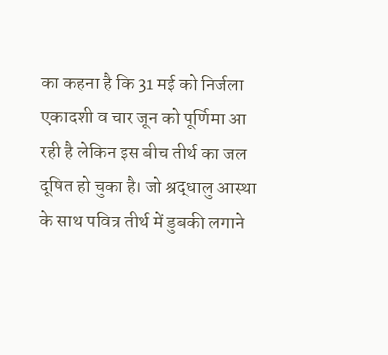का कहना है कि 31 मई को निर्जला एकादशी व चार जून को पूर्णिमा आ रही है लेकिन इस बीच तीर्थ का जल दूषित हो चुका है। जो श्रद्धालु आस्था के साथ पवित्र तीर्थ में डुबकी लगाने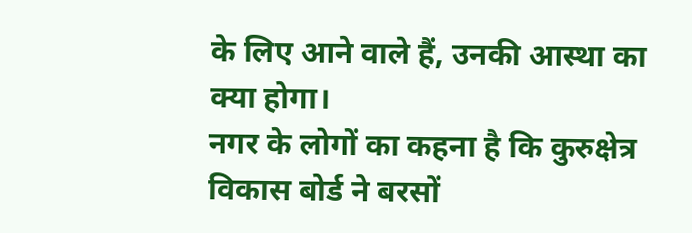के लिए आने वाले हैं, उनकी आस्था का क्या होगा।
नगर के लोगों का कहना है कि कुरुक्षेत्र विकास बोर्ड ने बरसों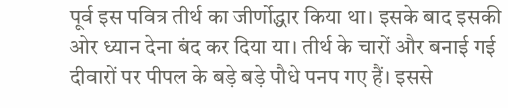पूर्व इस पवित्र तीर्थ का जीर्णोद्धार किया था। इसके बाद इसकी ओर ध्यान देना बंद कर दिया या। तीर्थ के चारों और बनाई गई दीवारों पर पीपल के बड़े बड़े पौधे पनप गए हैं। इससे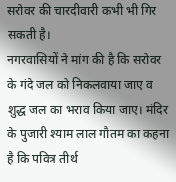सरोवर की चारदीवारी कभी भी गिर सकती है।
नगरवासियों ने मांग की है कि सरोवर के गंदे जल को निकलवाया जाए व शुद्ध जल का भराव किया जाए। मंदिर के पुजारी श्याम लाल गौतम का कहना है कि पवित्र तीर्थ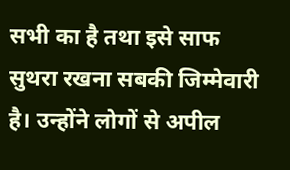सभी का है तथा इसे साफ सुथरा रखना सबकी जिम्मेवारी है। उन्होंने लोगों से अपील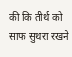की कि तीर्थ को साफ सुथरा रखने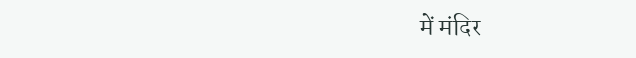में मंदिर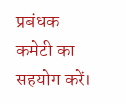प्रबंधक कमेटी का सहयोग करें।